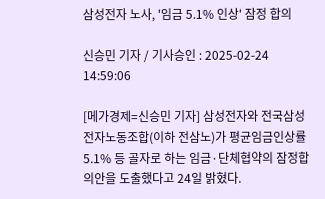삼성전자 노사, '임금 5.1% 인상' 잠정 합의

신승민 기자 / 기사승인 : 2025-02-24 14:59:06

[메가경제=신승민 기자] 삼성전자와 전국삼성전자노동조합(이하 전삼노)가 평균임금인상률 5.1% 등 골자로 하는 임금·단체협약의 잠정합의안을 도출했다고 24일 밝혔다.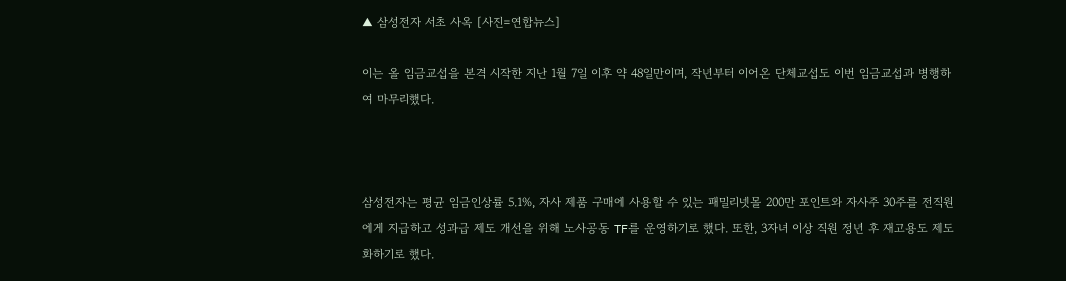▲ 삼성전자 서초 사옥 [사진=연합뉴스]

이는 올 임금교섭을 본격 시작한 지난 1월 7일 이후 약 48일만이며, 작년부터 이어온 단체교섭도 이번 임금교섭과 병행하여 마무리했다.



삼성전자는 평균 임금인상률 5.1%, 자사 제품 구매에 사용할 수 있는 패밀리넷몰 200만 포인트와 자사주 30주를 전직원에게 지급하고 성과급 제도 개선을 위해 노사공동 TF를 운영하기로 했다. 또한, 3자녀 이상 직원 정년 후 재고용도 제도화하기로 했다.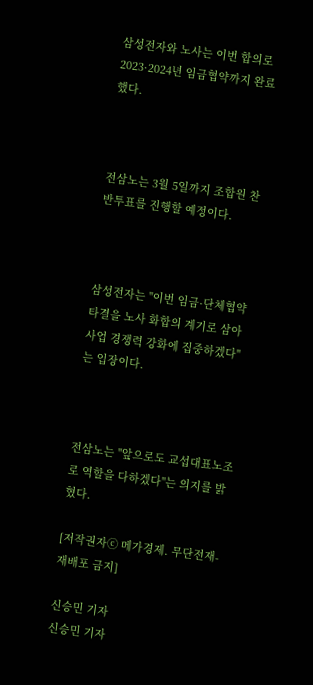삼성전자와 노사는 이번 합의로 2023·2024년 임금협약까지 완료했다.



전삼노는 3월 5일까지 조합원 찬반투표를 진행할 예정이다.



삼성전자는 "이번 임금·단체협약 타결을 노사 화합의 계기로 삼아 사업 경쟁력 강화에 집중하겠다"는 입장이다.



전삼노는 "앞으로도 교섭대표노조로 역할을 다하겠다"는 의지를 밝혔다.

[저작권자ⓒ 메가경제. 무단전재-재배포 금지]

신승민 기자
신승민 기자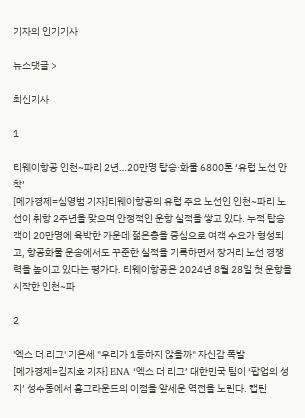기자의 인기기사

뉴스댓글 >

최신기사

1

티웨이항공 인천~파리 2년…20만명 탑승·화물 6800톤 ‘유럽 노선 안착’
[메가경제=심영범 기자]티웨이항공의 유럽 주요 노선인 인천~파리 노선이 취항 2주년을 맞으며 안정적인 운항 실적을 쌓고 있다. 누적 탑승객이 20만명에 육박한 가운데 젊은층을 중심으로 여객 수요가 형성되고, 항공화물 운송에서도 꾸준한 실적을 기록하면서 장거리 노선 경쟁력을 높이고 있다는 평가다. 티웨이항공은 2024년 8월 28일 첫 운항을 시작한 인천~파

2

'엑스 더 리그' 기은세 "우리가 1등하지 않을까" 자신감 폭발
[메가경제=김지호 기자] ENA ‘엑스 더 리그’ 대한민국 팀이 ‘팝업의 성지’ 성수동에서 홈그라운드의 이점을 앞세운 역전을 노린다. 캡틴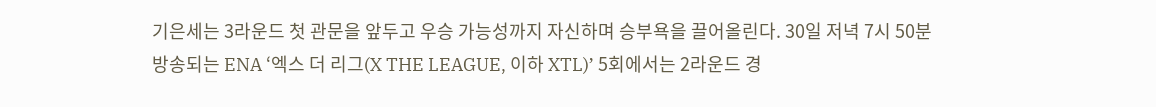기은세는 3라운드 첫 관문을 앞두고 우승 가능성까지 자신하며 승부욕을 끌어올린다. 30일 저녁 7시 50분 방송되는 ENA ‘엑스 더 리그(X THE LEAGUE, 이하 XTL)’ 5회에서는 2라운드 경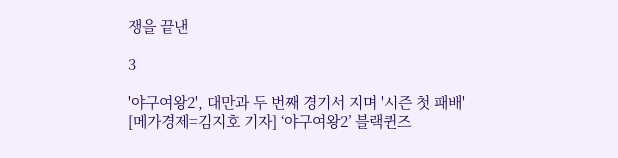쟁을 끝낸

3

'야구여왕2', 대만과 두 번째 경기서 지며 '시즌 첫 패배'
[메가경제=김지호 기자] ‘야구여왕2’ 블랙퀸즈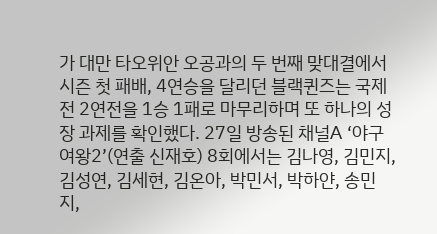가 대만 타오위안 오공과의 두 번째 맞대결에서 시즌 첫 패배, 4연승을 달리던 블랙퀸즈는 국제전 2연전을 1승 1패로 마무리하며 또 하나의 성장 과제를 확인했다. 27일 방송된 채널A ‘야구여왕2’(연출 신재호) 8회에서는 김나영, 김민지, 김성연, 김세현, 김온아, 박민서, 박하얀, 송민지,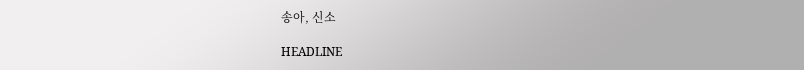송아, 신소

HEADLINE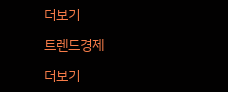더보기

트렌드경제

더보기